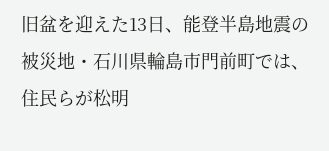旧盆を迎えた13日、能登半島地震の被災地・石川県輪島市門前町では、住民らが松明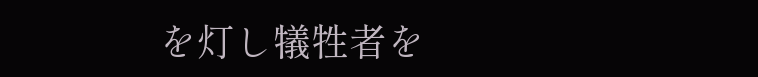を灯し犠牲者を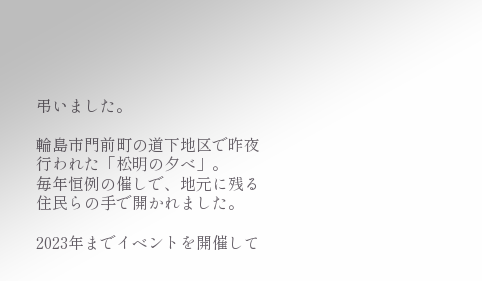弔いました。

輪島市門前町の道下地区で昨夜行われた「松明の夕べ」。
毎年恒例の催しで、地元に残る住民らの手で開かれました。

2023年までイベントを開催して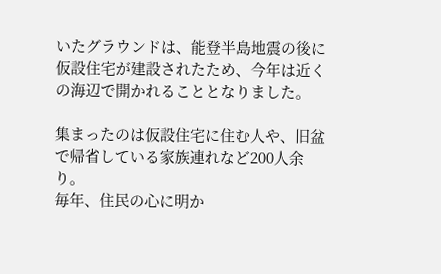いたグラウンドは、能登半島地震の後に仮設住宅が建設されたため、今年は近くの海辺で開かれることとなりました。

集まったのは仮設住宅に住む人や、旧盆で帰省している家族連れなど200人余り。
毎年、住民の心に明か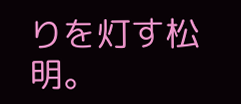りを灯す松明。